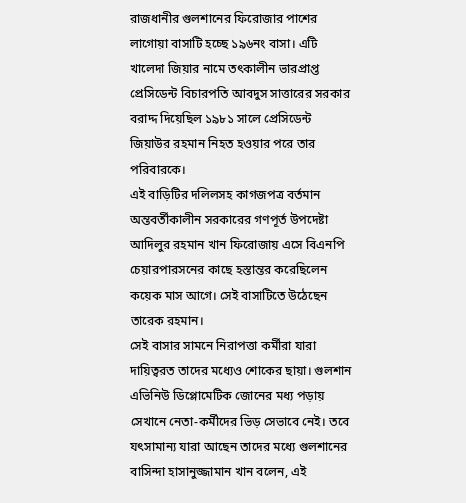রাজধানীর গুলশানের ফিরোজার পাশের লাগোয়া বাসাটি হচ্ছে ১৯৬নং বাসা। এটি খালেদা জিয়ার নামে তৎকালীন ভারপ্রাপ্ত প্রেসিডেন্ট বিচারপতি আবদুস সাত্তারের সরকার বরাদ্দ দিয়েছিল ১৯৮১ সালে প্রেসিডেন্ট জিয়াউর রহমান নিহত হওয়ার পরে তার পরিবারকে।
এই বাড়িটির দলিলসহ কাগজপত্র বর্তমান অন্তবর্তীকালীন সরকারের গণপূর্ত উপদেষ্টা আদিলুর রহমান খান ফিরোজায় এসে বিএনপি চেয়ারপারসনের কাছে হস্তান্তর করেছিলেন কয়েক মাস আগে। সেই বাসাটিতে উঠেছেন তারেক রহমান।
সেই বাসার সামনে নিরাপত্তা কর্মীরা যারা দায়িত্বরত তাদের মধ্যেও শোকের ছায়া। গুলশান এভিনিউ ডিপ্লোমেটিক জোনের মধ্য পড়ায় সেখানে নেতা-কর্মীদের ভিড় সেভাবে নেই। তবে যৎসামান্য যারা আছেন তাদের মধ্যে গুলশানের বাসিন্দা হাসানুজ্জামান খান বলেন, এই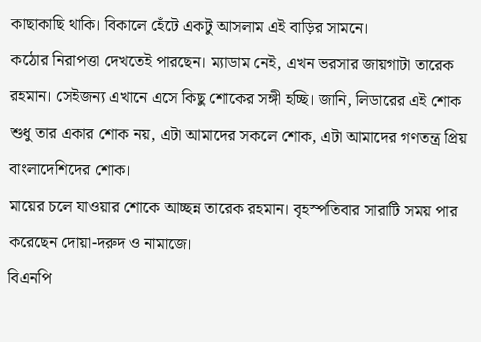কাছাকাছি থাকি। বিকালে হেঁটে একটু আসলাম এই বাড়ির সামনে।
কঠোর নিরাপত্তা দেখতেই পারছেন। ম্যাডাম নেই, এখন ভরসার জায়গাটা তারেক রহমান। সেইজন্য এখানে এসে কিছু শোকের সঙ্গী হচ্ছি। জানি, লিডারের এই শোক শুধু তার একার শোক নয়, এটা আমাদের সকলে শোক, এটা আমাদের গণতন্ত্র প্রিয় বাংলাদেশিদের শোক।
মায়ের চলে যাওয়ার শোকে আচ্ছন্ন তারেক রহমান। বৃহস্পতিবার সারাটি সময় পার করেছেন দোয়া-দরুদ ও নামাজে।
বিএনপি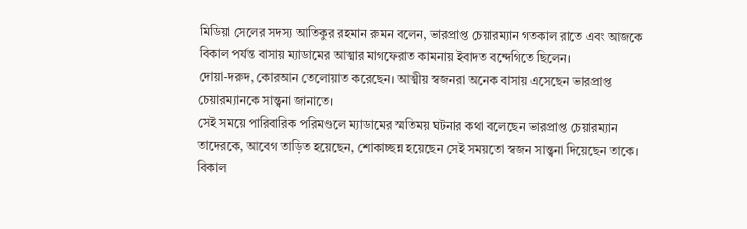মিডিয়া সেলের সদস্য আতিকুর রহমান রুমন বলেন, ভারপ্রাপ্ত চেয়ারম্যান গতকাল রাতে এবং আজকে বিকাল পর্যন্ত বাসায় ম্যাডামের আত্মার মাগফেরাত কামনায় ইবাদত বন্দেগিতে ছিলেন।
দোয়া-দরুদ, কোরআন তেলোয়াত করেছেন। আত্মীয় স্বজনরা অনেক বাসায় এসেছেন ভারপ্রাপ্ত চেয়ারম্যানকে সান্ত্বনা জানাতে।
সেই সময়ে পারিবারিক পরিমণ্ডলে ম্যাডামের স্মতিময় ঘটনার কথা বলেছেন ভারপ্রাপ্ত চেয়ারম্যান তাদেরকে, আবেগ তাড়িত হয়েছেন, শোকাচ্ছন্ন হয়েছেন সেই সময়তো স্বজন সান্ত্বনা দিয়েছেন তাকে।
বিকাল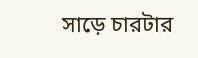সাড়ে চারটার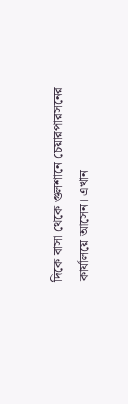দিকে বাসা থেকে গুলশানে চেয়ারপারসনের কার্যালয়ে আসেন। এখান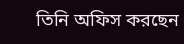তিনি অফিস করছেন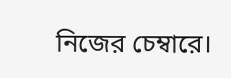নিজের চেম্বারে।